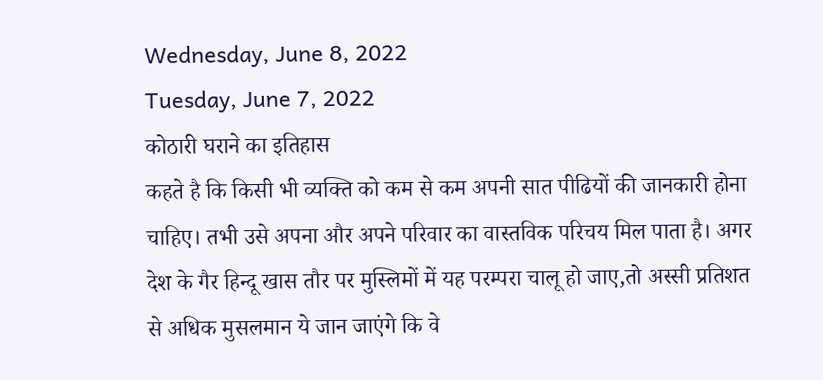Wednesday, June 8, 2022
Tuesday, June 7, 2022
कोठारी घराने का इतिहास
कहते है कि किसी भी व्यक्ति को कम से कम अपनी सात पीढियों की जानकारी होना चाहिए। तभी उसे अपना और अपने परिवार का वास्तविक परिचय मिल पाता है। अगर देश के गैर हिन्दू खास तौर पर मुस्लिमों में यह परम्परा चालू हो जाए,तो अस्सी प्रतिशत से अधिक मुसलमान ये जान जाएंगे कि वे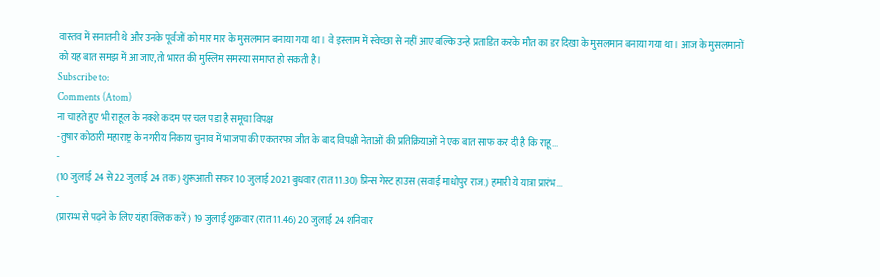वास्तव में सनातनी थे और उनके पूर्वजों को मार मार के मुसलमान बनाया गया था। वे इस्लाम में स्वेच्छा से नहीं आए बल्कि उन्हे प्रताडित करके मौत का डर दिखा के मुसलमान बनाया गया था। आज के मुसलमानों को यह बात समझ में आ जाए,तो भारत की मुस्लिम समस्या समाप्त हो सकती है।
Subscribe to:
Comments (Atom)
ना चाहते हुए भी राहूल के नक्शे कदम पर चल पडा है समूचा विपक्ष
-तुषार कोठारी महाराष्ट्र के नगरीय निकाय चुनाव में भाजपा की एकतरफा जीत के बाद विपक्षी नेताओं की प्रतिक्रियाओं ने एक बात साफ कर दी है कि राहू...
-
(10 जुलाई 24 से 22 जुलाई 24 तक) शुरूआती सफर 10 जुलाई 2021 बुधवार (रात 11.30) प्रिन्स गेस्ट हाउस (सवाई माधोपुर राज.) हमारी ये यात्रा प्रारंभ...
-
(प्रारम्भ से पढ़ने के लिए यंहा क्लिक करें ) 19 जुलाई शुक्रवार (रात 11.46) 20 जुलाई 24 शनिवार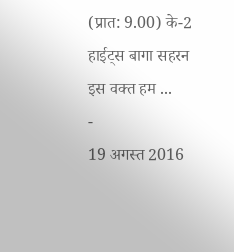(प्रात: 9.00) के-2 हाईट्स बागा सहरन इस वक्त हम ...
-
19 अगस्त 2016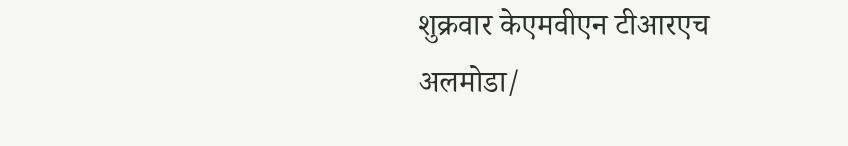शुक्रवार केएमवीएन टीआरएच अलमोडा/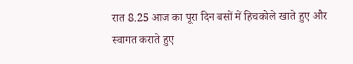रात 8.25 आज का पूरा दिन बसों में हिचकोले खाते हुए और स्वागत कराते हुए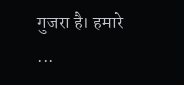गुजरा है। हमारे ...